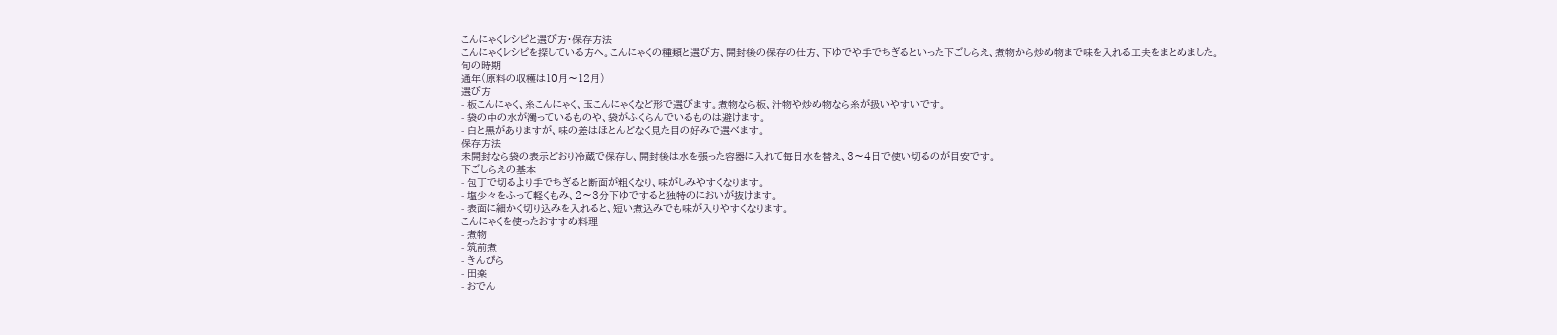こんにゃくレシピと選び方・保存方法
こんにゃくレシピを探している方へ。こんにゃくの種類と選び方、開封後の保存の仕方、下ゆでや手でちぎるといった下ごしらえ、煮物から炒め物まで味を入れる工夫をまとめました。
旬の時期
通年(原料の収穫は10月〜12月)
選び方
- 板こんにゃく、糸こんにゃく、玉こんにゃくなど形で選びます。煮物なら板、汁物や炒め物なら糸が扱いやすいです。
- 袋の中の水が濁っているものや、袋がふくらんでいるものは避けます。
- 白と黒がありますが、味の差はほとんどなく見た目の好みで選べます。
保存方法
未開封なら袋の表示どおり冷蔵で保存し、開封後は水を張った容器に入れて毎日水を替え、3〜4日で使い切るのが目安です。
下ごしらえの基本
- 包丁で切るより手でちぎると断面が粗くなり、味がしみやすくなります。
- 塩少々をふって軽くもみ、2〜3分下ゆですると独特のにおいが抜けます。
- 表面に細かく切り込みを入れると、短い煮込みでも味が入りやすくなります。
こんにゃくを使ったおすすめ料理
- 煮物
- 筑前煮
- きんぴら
- 田楽
- おでん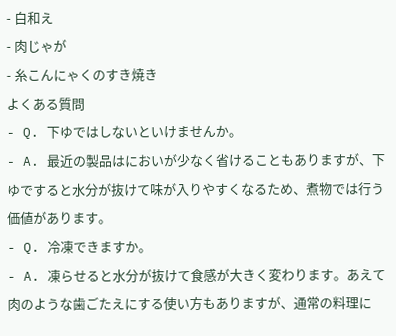- 白和え
- 肉じゃが
- 糸こんにゃくのすき焼き
よくある質問
- Q. 下ゆではしないといけませんか。
- A. 最近の製品はにおいが少なく省けることもありますが、下ゆですると水分が抜けて味が入りやすくなるため、煮物では行う価値があります。
- Q. 冷凍できますか。
- A. 凍らせると水分が抜けて食感が大きく変わります。あえて肉のような歯ごたえにする使い方もありますが、通常の料理に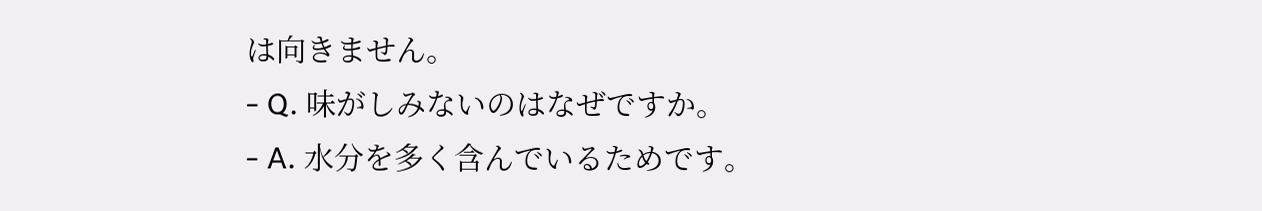は向きません。
- Q. 味がしみないのはなぜですか。
- A. 水分を多く含んでいるためです。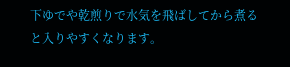下ゆでや乾煎りで水気を飛ばしてから煮ると入りやすくなります。